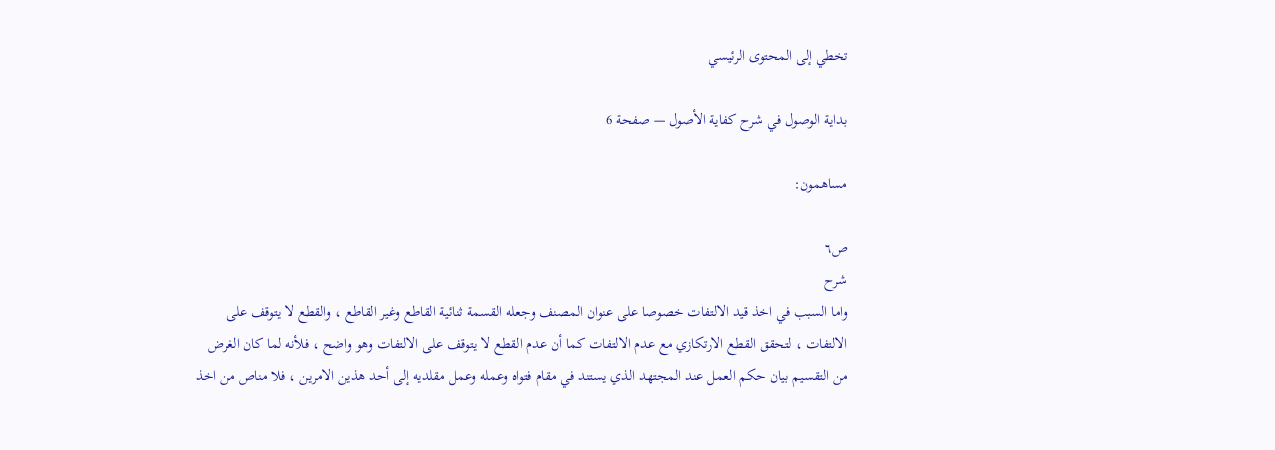تخطي إلى المحتوى الرئيسي

بداية الوصول في شرح كفاية الأصول — صفحة 6

مساهمون:

ص٦
شرح
واما السبب في اخذ قيد الالتفات خصوصا على عنوان المصنف وجعله القسمة ثنائية القاطع وغير القاطع ، والقطع لا يتوقف على الالتفات ، لتحقق القطع الارتكازي مع عدم الالتفات كما أن عدم القطع لا يتوقف على الالتفات وهو واضح ، فلأنه لما كان الغرض من التقسيم بيان حكم العمل عند المجتهد الذي يستند في مقام فتواه وعمله وعمل مقلديه إلى أحد هذين الامرين ، فلا مناص من اخذ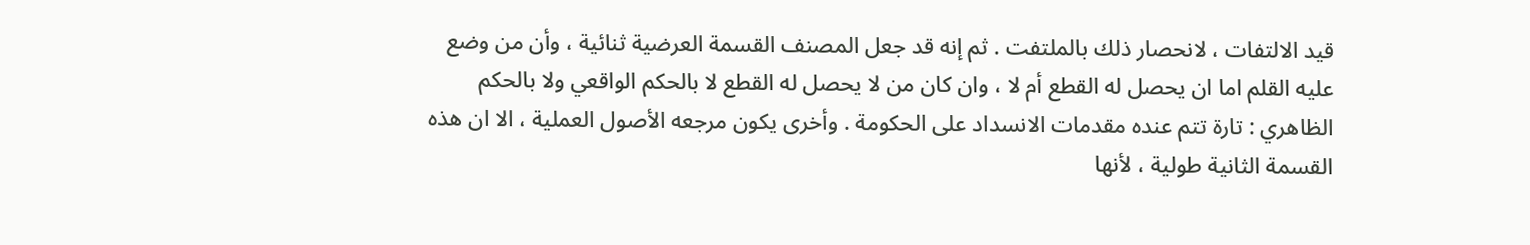قيد الالتفات ، لانحصار ذلك بالملتفت . ثم إنه قد جعل المصنف القسمة العرضية ثنائية ، وأن من وضع عليه القلم اما ان يحصل له القطع أم لا ، وان كان من لا يحصل له القطع لا بالحكم الواقعي ولا بالحكم الظاهري : تارة تتم عنده مقدمات الانسداد على الحكومة . وأخرى يكون مرجعه الأصول العملية ، الا ان هذه القسمة الثانية طولية ، لأنها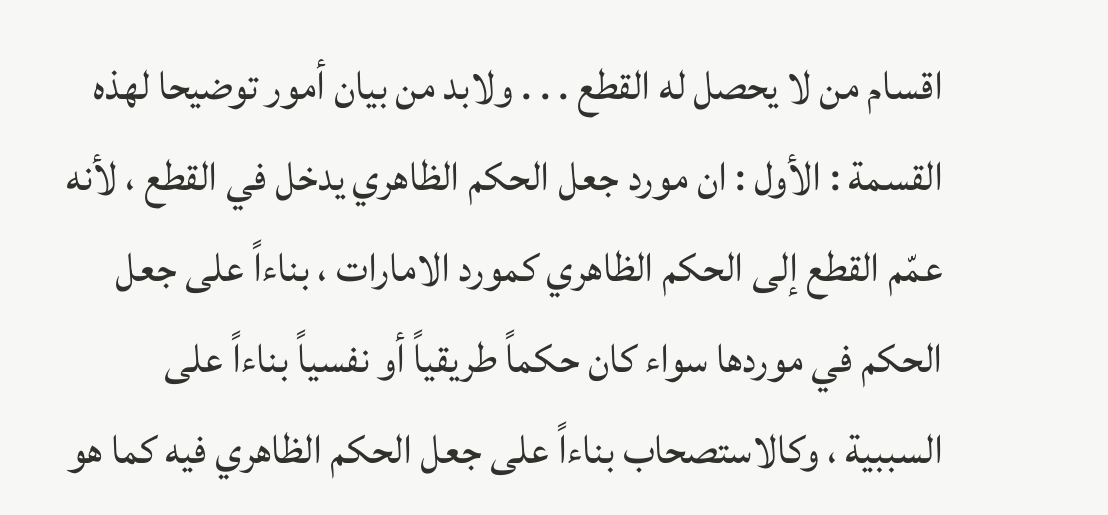اقسام من لا يحصل له القطع . . . ولابد من بيان أمور توضيحا لهذه القسمة : الأول : ان مورد جعل الحكم الظاهري يدخل في القطع ، لأنه عمّم القطع إلى الحكم الظاهري كمورد الامارات ، بناءاً على جعل الحكم في موردها سواء كان حكماً طريقياً أو نفسياً بناءاً على السببية ، وكالاستصحاب بناءاً على جعل الحكم الظاهري فيه كما هو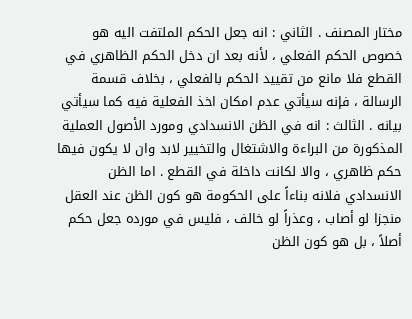مختار المصنف . الثاني : انه جعل الحكم الملتفت اليه هو خصوص الحكم الفعلي ، لأنه بعد ان دخل الحكم الظاهري في القطع فلا مانع من تقييد الحكم بالفعلي ، بخلاف قسمة الرسالة ، فإنه سيأتي عدم امكان اخذ الفعلية فيه كما سيأتي بيانه . الثالث : انه في الظن الانسدادي ومورد الأصول العملية المذكورة من البراءة والاشتغال والتخيير لابد وان لا يكون فيها حكم ظاهري ، والا لكانت داخلة في القطع . اما الظن الانسدادي فلانه بناءاً على الحكومة هو كون الظن عند العقل منجزا لو أصاب ، وعذراً لو خالف ، فليس في مورده جعل حكم أصلاً ، بل هو كون الظن